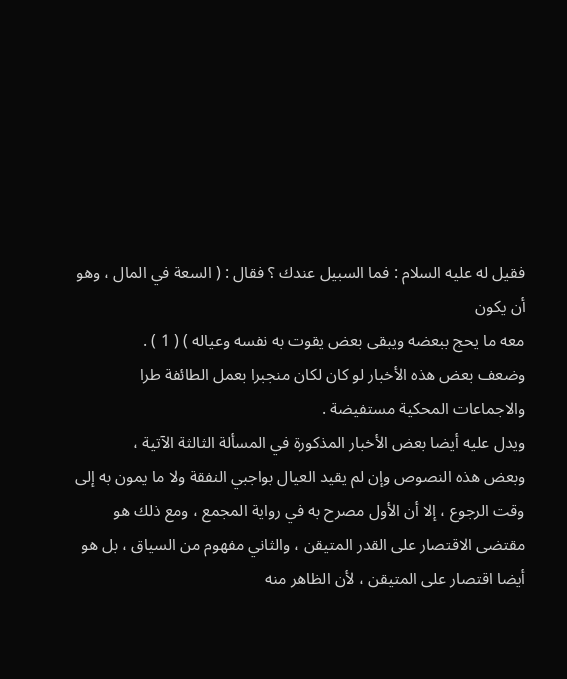فقيل له عليه السلام : فما السبيل عندك ؟ فقال : ( السعة في المال ، وهو أن يكون
معه ما يحج ببعضه ويبقى بعض يقوت به نفسه وعياله ) ( 1 ) .
وضعف بعض هذه الأخبار لو كان لكان منجبرا بعمل الطائفة طرا
والاجماعات المحكية مستفيضة .
ويدل عليه أيضا بعض الأخبار المذكورة في المسألة الثالثة الآتية ،
وبعض هذه النصوص وإن لم يقيد العيال بواجبي النفقة ولا ما يمون به إلى
وقت الرجوع ، إلا أن الأول مصرح به في رواية المجمع ، ومع ذلك هو
مقتضى الاقتصار على القدر المتيقن ، والثاني مفهوم من السياق ، بل هو
أيضا اقتصار على المتيقن ، لأن الظاهر منه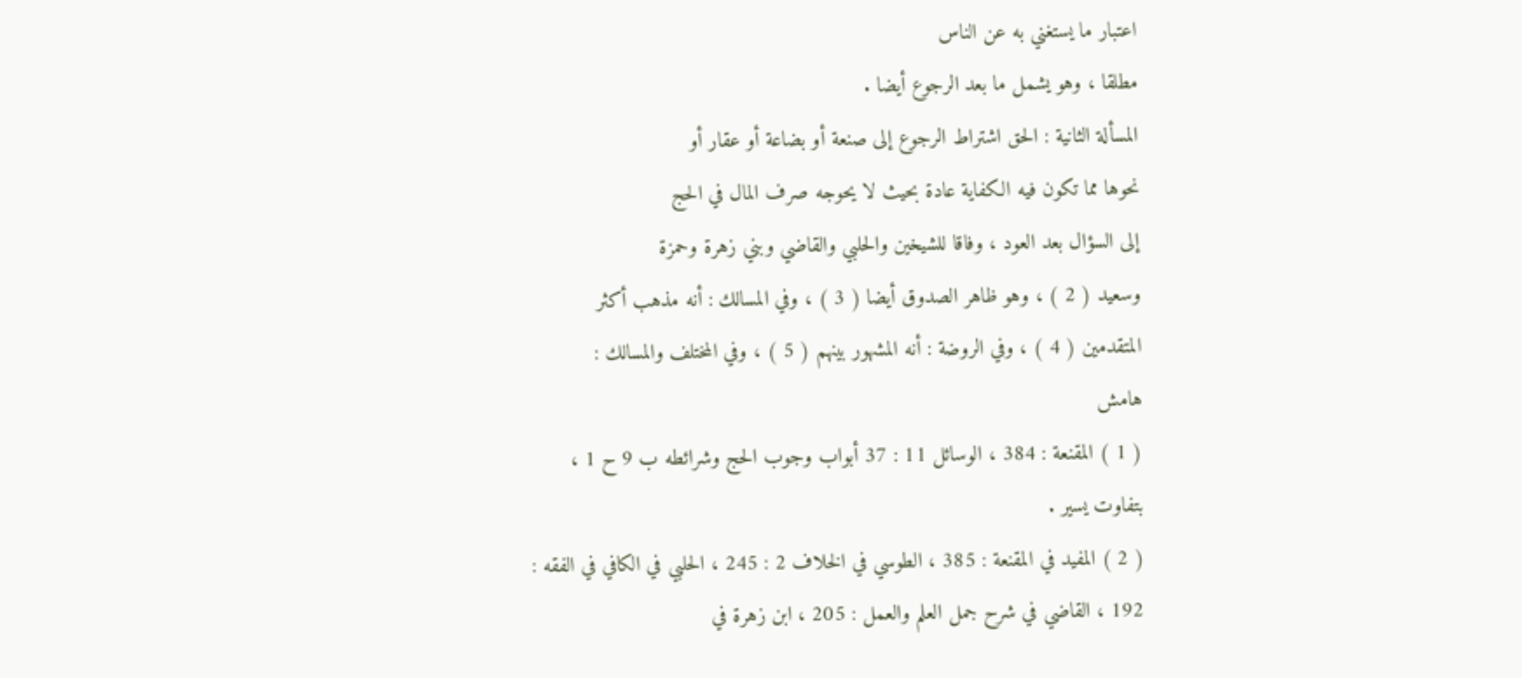اعتبار ما يستغني به عن الناس
مطلقا ، وهو يشمل ما بعد الرجوع أيضا .
المسألة الثانية : الحق اشتراط الرجوع إلى صنعة أو بضاعة أو عقار أو
نحوها مما تكون فيه الكفاية عادة بحيث لا يحوجه صرف المال في الحج
إلى السؤال بعد العود ، وفاقا للشيخين والحلبي والقاضي وبني زهرة وحمزة
وسعيد ( 2 ) ، وهو ظاهر الصدوق أيضا ( 3 ) ، وفي المسالك : أنه مذهب أكثر
المتقدمين ( 4 ) ، وفي الروضة : أنه المشهور بينهم ( 5 ) ، وفي المختلف والمسالك :
هامش
( 1 ) المقنعة : 384 ، الوسائل 11 : 37 أبواب وجوب الحج وشرائطه ب 9 ح 1 ،
بتفاوت يسير .
( 2 ) المفيد في المقنعة : 385 ، الطوسي في الخلاف 2 : 245 ، الحلبي في الكافي في الفقه :
192 ، القاضي في شرح جمل العلم والعمل : 205 ، ابن زهرة في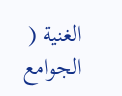الغنية ( الجوامع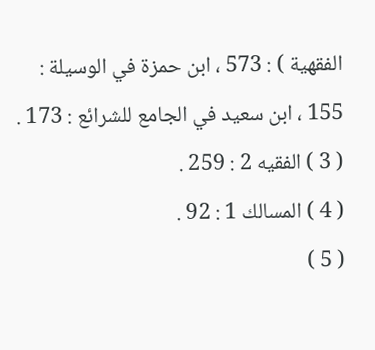الفقهية ) : 573 ، ابن حمزة في الوسيلة : 155 ، ابن سعيد في الجامع للشرائع : 173 .
( 3 ) الفقيه 2 : 259 .
( 4 ) المسالك 1 : 92 .
( 5 )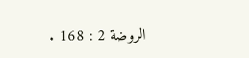الروضة 2 : 168 .